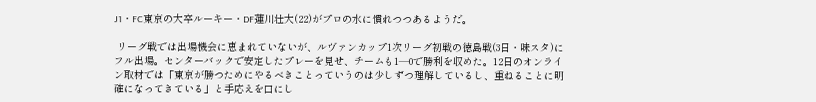J1・FC東京の大卒ルーキー・DF蓮川壮大(22)がプロの水に慣れつつあるようだ。

 リーグ戦では出場機会に恵まれていないが、ルヴァンカップ1次リーグ初戦の徳島戦(3日・味スタ)にフル出場。センターバックで安定したプレーを見せ、チームも1―0で勝利を収めた。12日のオンライン取材では「東京が勝つためにやるべきことっていうのは少しずつ理解しているし、重ねることに明確になってきている」と手応えを口にし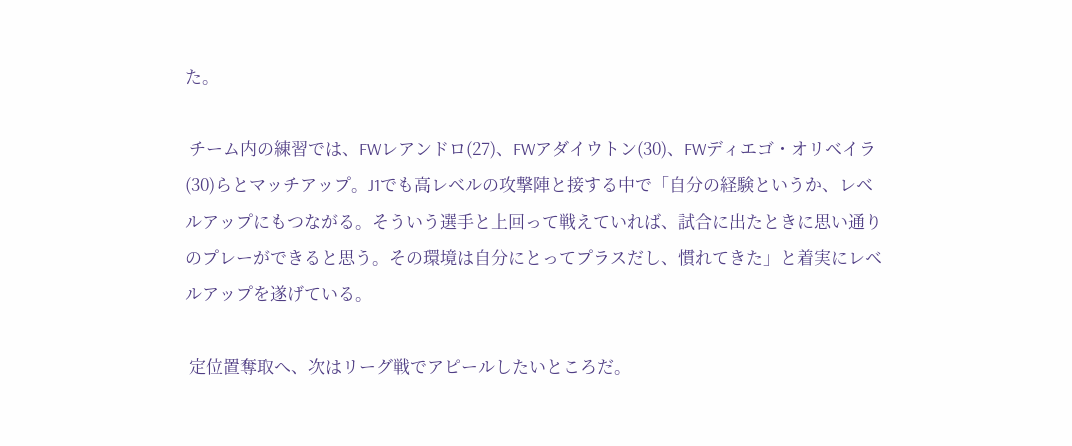た。

 チーム内の練習では、FWレアンドロ(27)、FWアダイウトン(30)、FWディエゴ・オリベイラ(30)らとマッチアップ。J1でも高レベルの攻撃陣と接する中で「自分の経験というか、レベルアップにもつながる。そういう選手と上回って戦えていれば、試合に出たときに思い通りのプレーができると思う。その環境は自分にとってプラスだし、慣れてきた」と着実にレベルアップを遂げている。

 定位置奪取へ、次はリーグ戦でアピールしたいところだ。